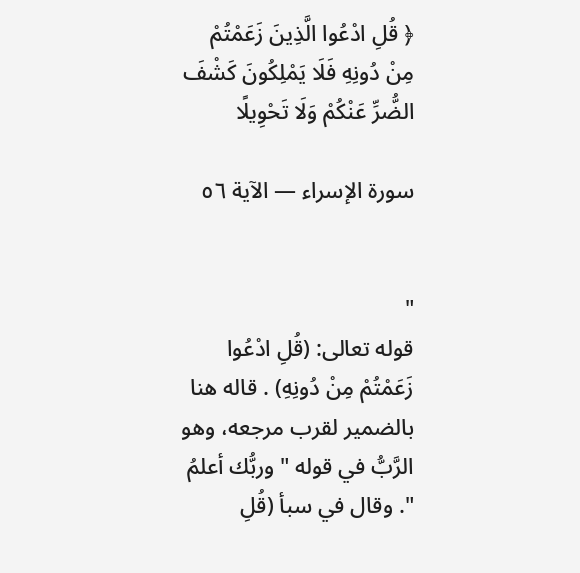﴿ قُلِ ادْعُوا الَّذِينَ زَعَمْتُمْ مِنْ دُونِهِ فَلَا يَمْلِكُونَ كَشْفَ الضُّرِّ عَنْكُمْ وَلَا تَحْوِيلًا

سورة الإسراء — الآية ٥٦


"
قوله تعالى: (قُلِ ادْعُوا زَعَمْتُمْ مِنْ دُونِهِ) . قاله هنا بالضمير لقرب مرجعه، وهو الرَّبُّ في قوله " وربُّك أعلمُ ". وقال في سبأ (قُلِ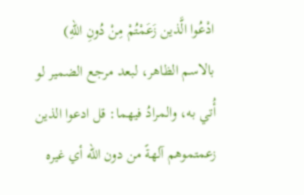ادْعُوا الَّذين زَعَمْتُمْ مِنْ دُونِ اللهِ) بالاسم الظاهر، لبعد مرجع الضمير لو أُتي به، والمرادُ فيهما: قل ادعوا الذين زعمتموهم آلهةً من دون الله أي غيره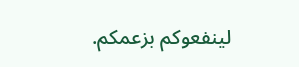لينفعوكم بزعمكم.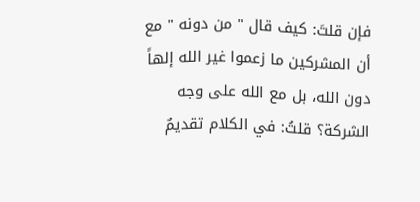فإن قلتَ: كيف قال " من دونه " مع أن المشركين ما زعموا غير الله إلهاً دون الله، بل مع الله على وجه الشركة؟ قلتُ: في الكلام تقديمٌ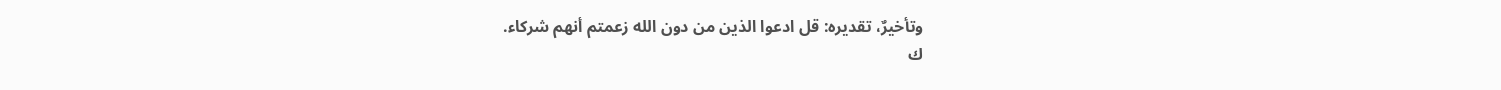وتأخيرٌ، تقديره: قل ادعوا الذين من دون الله زعمتم أنهم شركاء.
ك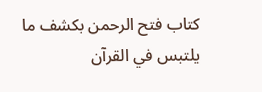كتاب فتح الرحمن بكشف ما يلتبس في القرآن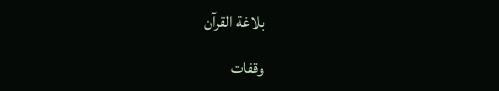بلاغة القرآن

وقفات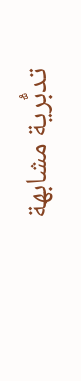تدبُّرية مشابهة